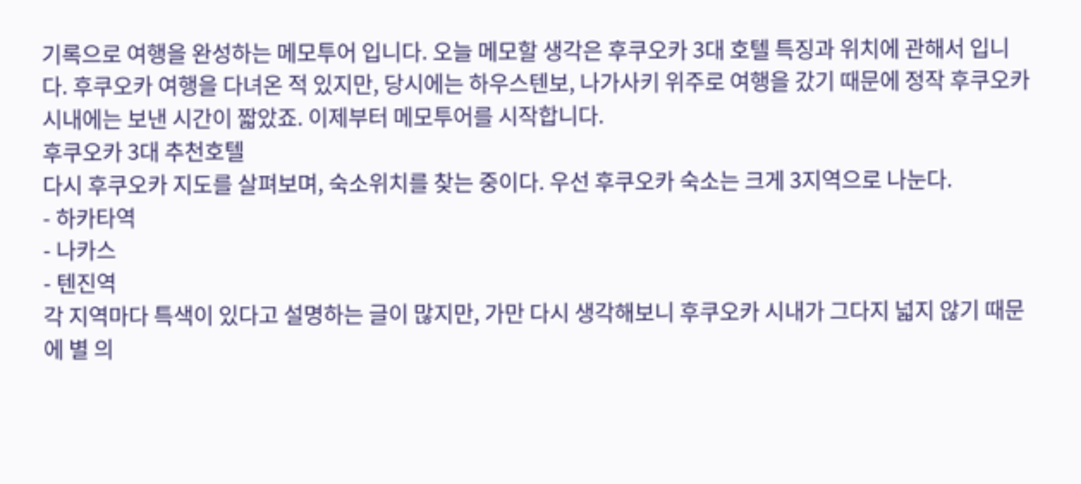기록으로 여행을 완성하는 메모투어 입니다. 오늘 메모할 생각은 후쿠오카 3대 호텔 특징과 위치에 관해서 입니다. 후쿠오카 여행을 다녀온 적 있지만, 당시에는 하우스텐보, 나가사키 위주로 여행을 갔기 때문에 정작 후쿠오카 시내에는 보낸 시간이 짧았죠. 이제부터 메모투어를 시작합니다.
후쿠오카 3대 추천호텔
다시 후쿠오카 지도를 살펴보며, 숙소위치를 찾는 중이다. 우선 후쿠오카 숙소는 크게 3지역으로 나눈다.
- 하카타역
- 나카스
- 텐진역
각 지역마다 특색이 있다고 설명하는 글이 많지만, 가만 다시 생각해보니 후쿠오카 시내가 그다지 넓지 않기 때문에 별 의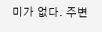미가 없다. 주변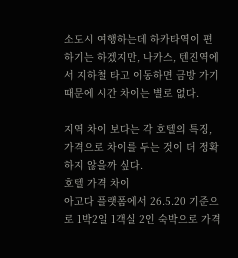소도시 여행하는데 하카타역이 편하기는 하겠지만, 나카스, 텐진역에서 지하철 타고 이동하면 금방 가기 때문에 시간 차이는 별로 없다.

지역 차이 보다는 각 호텔의 특징, 가격으로 차이를 두는 것이 더 정확하지 않을까 싶다.
호텔 가격 차이
아고다 플랫폼에서 26.5.20 기준으로 1박2일 1객실 2인 숙박으로 가격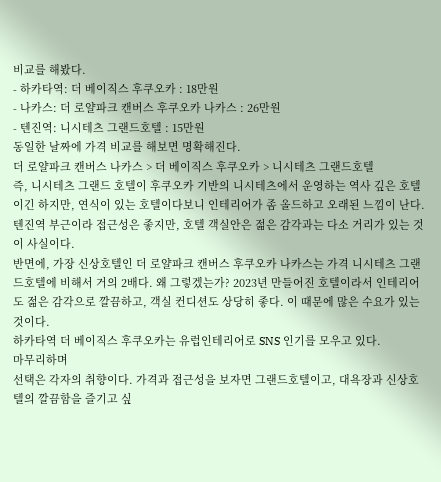비교를 해봤다.
- 하카타역: 더 베이직스 후쿠오카 : 18만원
- 나카스: 더 로얄파크 캔버스 후쿠오카 나카스 : 26만원
- 텐진역: 니시테츠 그랜드호텔 : 15만원
동일한 날짜에 가격 비교를 해보면 명확해진다.
더 로얄파크 캔버스 나카스 > 더 베이직스 후쿠오카 > 니시테츠 그랜드호텔
즉, 니시테츠 그랜드 호텔이 후쿠오카 기반의 니시테츠에서 운영하는 역사 깊은 호텔이긴 하지만, 연식이 있는 호텔이다보니 인테리어가 좀 올드하고 오래된 느낌이 난다. 텐진역 부근이라 접근성은 좋지만, 호텔 객실안은 젊은 감각과는 다소 거리가 있는 것이 사실이다.
반면에, 가장 신상호텔인 더 로얄파크 캔버스 후쿠오카 나카스는 가격 니시테츠 그랜드호텔에 비해서 거의 2배다. 왜 그렇겠는가? 2023년 만들어진 호텔이라서 인테리어도 젊은 감각으로 깔끔하고, 객실 컨디션도 상당히 좋다. 이 때문에 많은 수요가 있는 것이다.
하카타역 더 베이직스 후쿠오카는 유럽인테리어로 SNS 인기를 모우고 있다.
마무리하며
선택은 각자의 취향이다. 가격과 접근성을 보자면 그랜드호텔이고, 대욕장과 신상호텔의 깔끔함을 즐기고 싶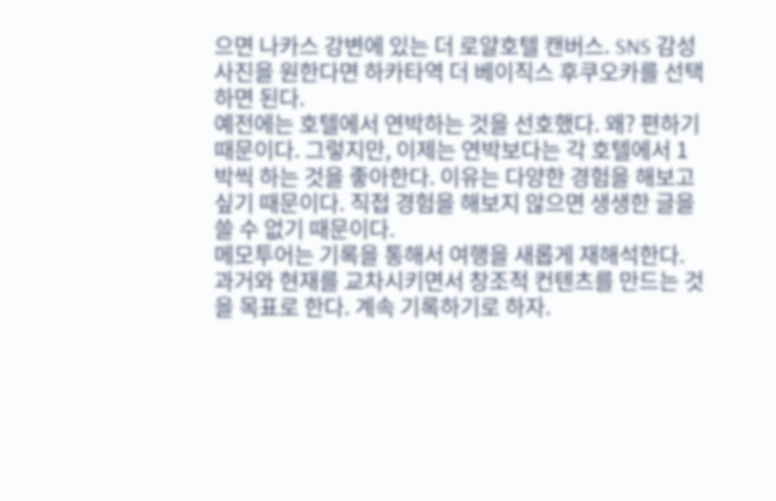으면 나카스 강변에 있는 더 로얄호텔 캔버스. SNS 감성사진을 원한다면 하카타역 더 베이직스 후쿠오카를 선택하면 된다.
예전에는 호텔에서 연박하는 것을 선호했다. 왜? 편하기 때문이다. 그렇지만, 이제는 연박보다는 각 호텔에서 1박씩 하는 것을 좋아한다. 이유는 다양한 경험을 해보고 싶기 때문이다. 직접 경험을 해보지 않으면 생생한 글을 쓸 수 없기 때문이다.
메모투어는 기록을 통해서 여행을 새롭게 재해석한다. 과거와 현재를 교차시키면서 창조적 컨텐츠를 만드는 것을 목표로 한다. 계속 기록하기로 하자.